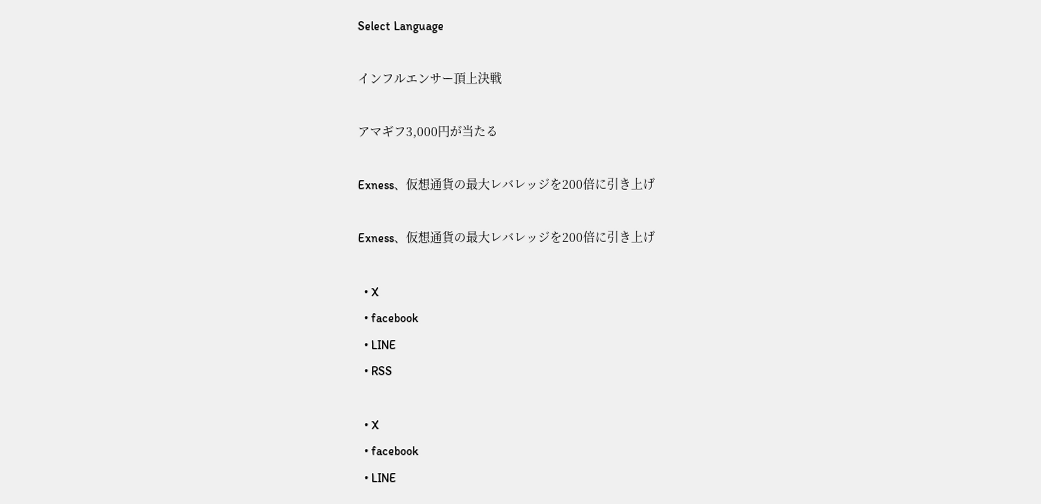Select Language

インフルエンサー頂上決戦

アマギフ3,000円が当たる

Exness、仮想通貨の最大レバレッジを200倍に引き上げ

Exness、仮想通貨の最大レバレッジを200倍に引き上げ

  • X
  • facebook
  • LINE
  • RSS

  • X
  • facebook
  • LINE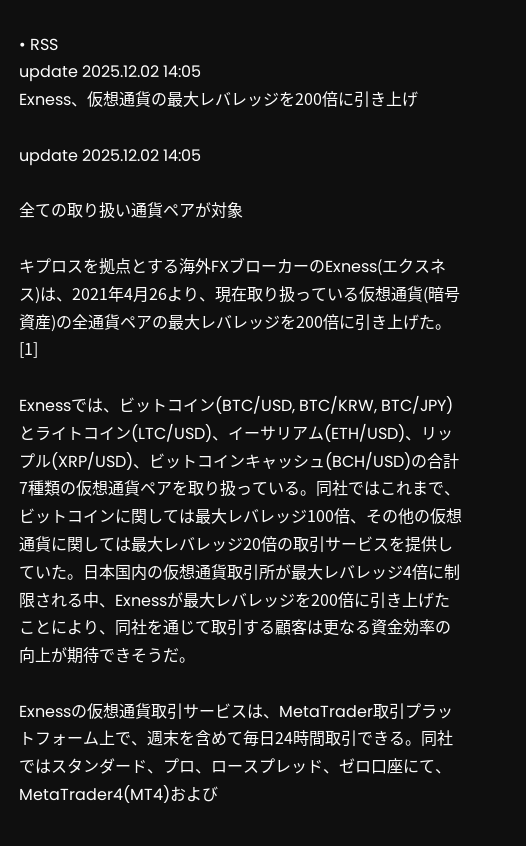• RSS
update 2025.12.02 14:05
Exness、仮想通貨の最大レバレッジを200倍に引き上げ

update 2025.12.02 14:05

全ての取り扱い通貨ペアが対象

キプロスを拠点とする海外FXブローカーのExness(エクスネス)は、2021年4月26より、現在取り扱っている仮想通貨(暗号資産)の全通貨ペアの最大レバレッジを200倍に引き上げた。[1]

Exnessでは、ビットコイン(BTC/USD, BTC/KRW, BTC/JPY)とライトコイン(LTC/USD)、イーサリアム(ETH/USD)、リップル(XRP/USD)、ビットコインキャッシュ(BCH/USD)の合計7種類の仮想通貨ペアを取り扱っている。同社ではこれまで、ビットコインに関しては最大レバレッジ100倍、その他の仮想通貨に関しては最大レバレッジ20倍の取引サービスを提供していた。日本国内の仮想通貨取引所が最大レバレッジ4倍に制限される中、Exnessが最大レバレッジを200倍に引き上げたことにより、同社を通じて取引する顧客は更なる資金効率の向上が期待できそうだ。

Exnessの仮想通貨取引サービスは、MetaTrader取引プラットフォーム上で、週末を含めて毎日24時間取引できる。同社ではスタンダード、プロ、ロースプレッド、ゼロ口座にて、MetaTrader4(MT4)および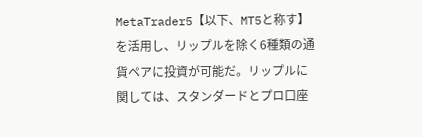MetaTrader5【以下、MT5と称す】を活用し、リップルを除く6種類の通貨ペアに投資が可能だ。リップルに関しては、スタンダードとプロ口座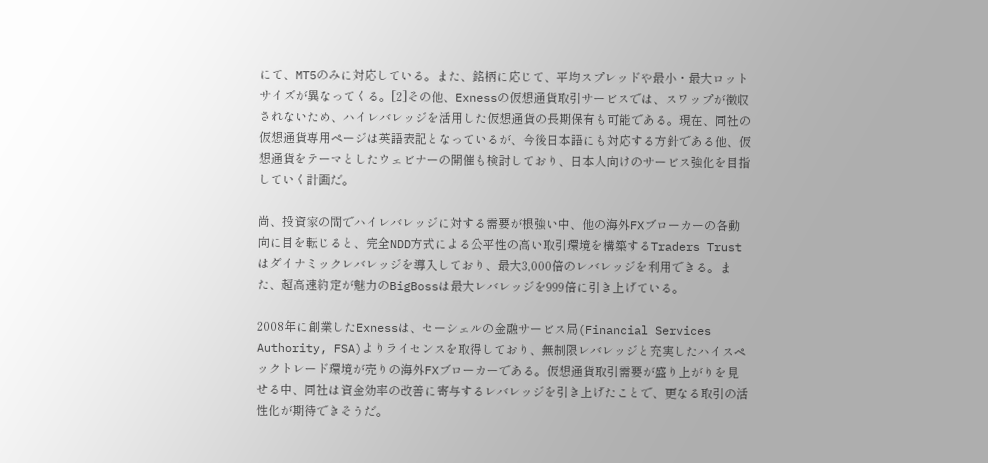にて、MT5のみに対応している。また、銘柄に応じて、平均スプレッドや最小・最大ロットサイズが異なってくる。[2]その他、Exnessの仮想通貨取引サービスでは、スワップが徴収されないため、ハイレバレッジを活用した仮想通貨の長期保有も可能である。現在、同社の仮想通貨専用ページは英語表記となっているが、今後日本語にも対応する方針である他、仮想通貨をテーマとしたウェビナーの開催も検討しており、日本人向けのサービス強化を目指していく計画だ。

尚、投資家の間でハイレバレッジに対する需要が根強い中、他の海外FXブローカーの各動向に目を転じると、完全NDD方式による公平性の高い取引環境を構築するTraders Trustはダイナミックレバレッジを導入しており、最大3,000倍のレバレッジを利用できる。また、超高速約定が魅力のBigBossは最大レバレッジを999倍に引き上げている。

2008年に創業したExnessは、セーシェルの金融サービス局(Financial Services Authority, FSA)よりライセンスを取得しており、無制限レバレッジと充実したハイスペックトレード環境が売りの海外FXブローカーである。仮想通貨取引需要が盛り上がりを見せる中、同社は資金効率の改善に寄与するレバレッジを引き上げたことで、更なる取引の活性化が期待できそうだ。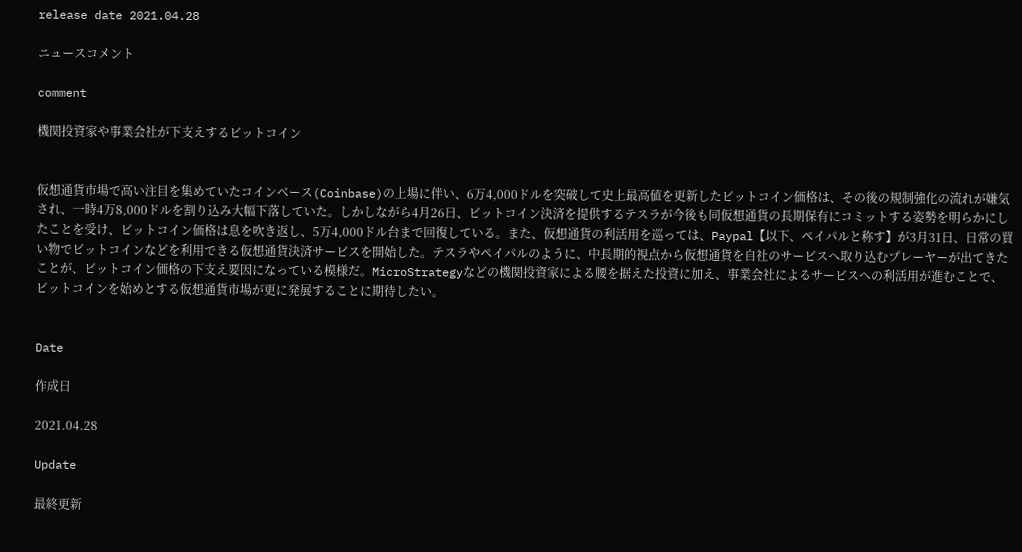release date 2021.04.28

ニュースコメント

comment

機関投資家や事業会社が下支えするビットコイン


仮想通貨市場で高い注目を集めていたコインベース(Coinbase)の上場に伴い、6万4,000ドルを突破して史上最高値を更新したビットコイン価格は、その後の規制強化の流れが嫌気され、一時4万8,000ドルを割り込み大幅下落していた。しかしながら4月26日、ビットコイン決済を提供するテスラが今後も同仮想通貨の長期保有にコミットする姿勢を明らかにしたことを受け、ビットコイン価格は息を吹き返し、5万4,000ドル台まで回復している。また、仮想通貨の利活用を巡っては、Paypal【以下、ペイパルと称す】が3月31日、日常の買い物でビットコインなどを利用できる仮想通貨決済サービスを開始した。テスラやペイパルのように、中長期的視点から仮想通貨を自社のサービスへ取り込むプレーヤーが出てきたことが、ビットコイン価格の下支え要因になっている模様だ。MicroStrategyなどの機関投資家による腰を据えた投資に加え、事業会社によるサービスへの利活用が進むことで、ビットコインを始めとする仮想通貨市場が更に発展することに期待したい。


Date

作成日

2021.04.28

Update

最終更新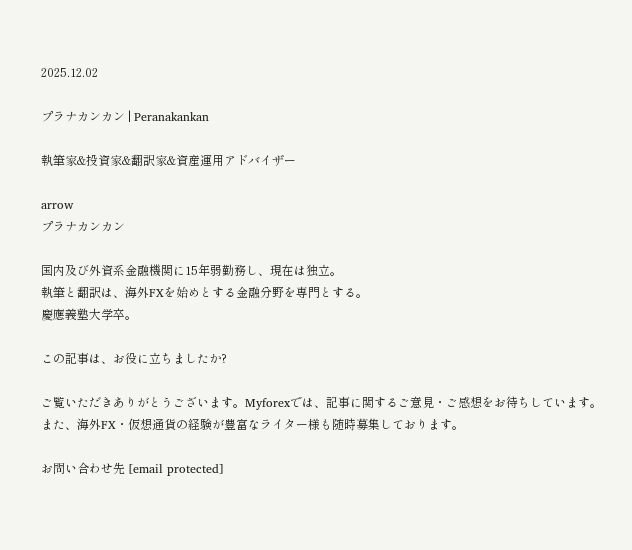2025.12.02

プラナカンカン | Peranakankan

執筆家&投資家&翻訳家&資産運用アドバイザー

arrow
プラナカンカン

国内及び外資系金融機関に15年弱勤務し、現在は独立。
執筆と翻訳は、海外FXを始めとする金融分野を専門とする。
慶應義塾大学卒。

この記事は、お役に立ちましたか?

ご覧いただきありがとうございます。Myforexでは、記事に関するご意見・ご感想をお待ちしています。
また、海外FX・仮想通貨の経験が豊富なライター様も随時募集しております。

お問い合わせ先 [email protected]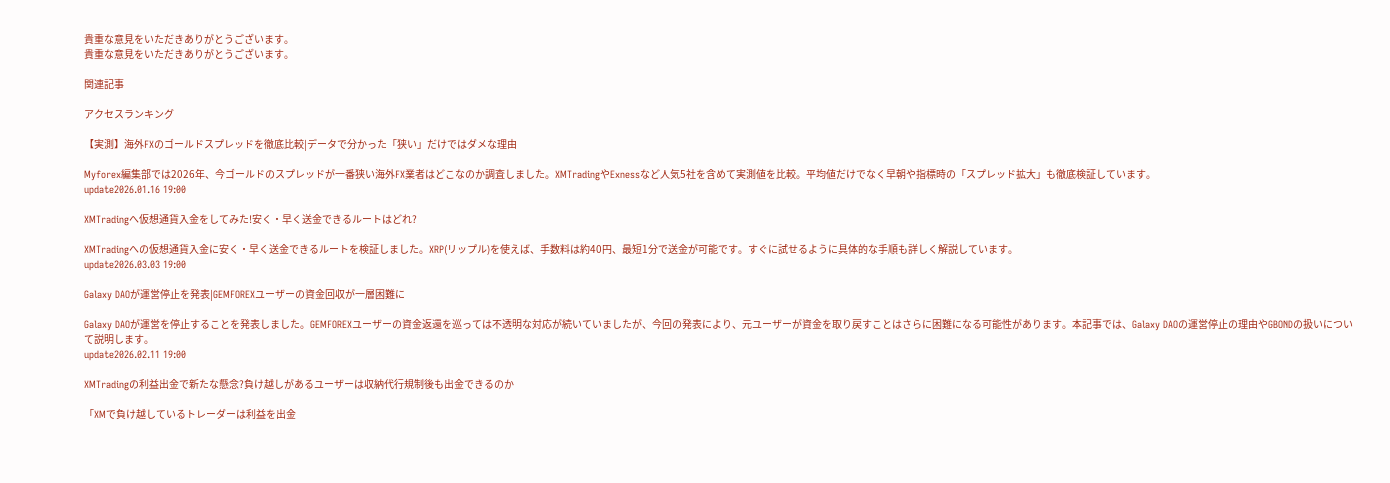貴重な意見をいただきありがとうございます。
貴重な意見をいただきありがとうございます。

関連記事

アクセスランキング

【実測】海外FXのゴールドスプレッドを徹底比較|データで分かった「狭い」だけではダメな理由

Myforex編集部では2026年、今ゴールドのスプレッドが一番狭い海外FX業者はどこなのか調査しました。XMTradingやExnessなど人気5社を含めて実測値を比較。平均値だけでなく早朝や指標時の「スプレッド拡大」も徹底検証しています。
update2026.01.16 19:00

XMTradingへ仮想通貨入金をしてみた!安く・早く送金できるルートはどれ?

XMTradingへの仮想通貨入金に安く・早く送金できるルートを検証しました。XRP(リップル)を使えば、手数料は約40円、最短1分で送金が可能です。すぐに試せるように具体的な手順も詳しく解説しています。
update2026.03.03 19:00

Galaxy DAOが運営停止を発表|GEMFOREXユーザーの資金回収が一層困難に

Galaxy DAOが運営を停止することを発表しました。GEMFOREXユーザーの資金返還を巡っては不透明な対応が続いていましたが、今回の発表により、元ユーザーが資金を取り戻すことはさらに困難になる可能性があります。本記事では、Galaxy DAOの運営停止の理由やGBONDの扱いについて説明します。
update2026.02.11 19:00

XMTradingの利益出金で新たな懸念?負け越しがあるユーザーは収納代行規制後も出金できるのか

「XMで負け越しているトレーダーは利益を出金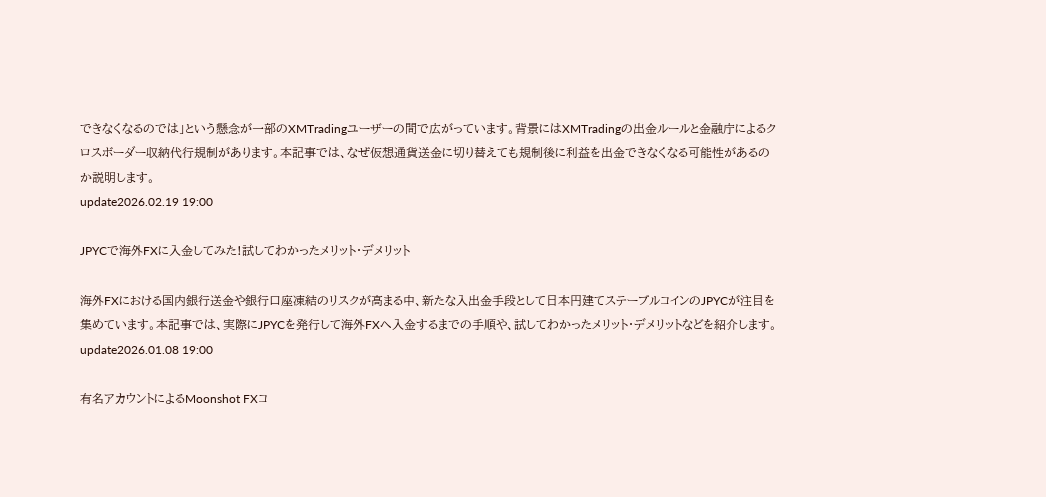できなくなるのでは」という懸念が一部のXMTradingユーザーの間で広がっています。背景にはXMTradingの出金ルールと金融庁によるクロスボーダー収納代行規制があります。本記事では、なぜ仮想通貨送金に切り替えても規制後に利益を出金できなくなる可能性があるのか説明します。
update2026.02.19 19:00

JPYCで海外FXに入金してみた!試してわかったメリット・デメリット

海外FXにおける国内銀行送金や銀行口座凍結のリスクが高まる中、新たな入出金手段として日本円建てステーブルコインのJPYCが注目を集めています。本記事では、実際にJPYCを発行して海外FXへ入金するまでの手順や、試してわかったメリット・デメリットなどを紹介します。
update2026.01.08 19:00

有名アカウントによるMoonshot FXコ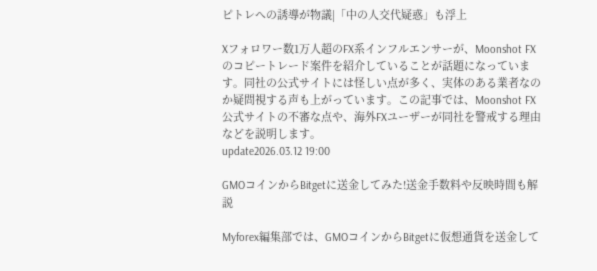ピトレへの誘導が物議|「中の人交代疑惑」も浮上

Xフォロワー数1万人超のFX系インフルエンサーが、Moonshot FXのコピートレード案件を紹介していることが話題になっています。同社の公式サイトには怪しい点が多く、実体のある業者なのか疑問視する声も上がっています。この記事では、Moonshot FX公式サイトの不審な点や、海外FXユーザーが同社を警戒する理由などを説明します。
update2026.03.12 19:00

GMOコインからBitgetに送金してみた!送金手数料や反映時間も解説

Myforex編集部では、GMOコインからBitgetに仮想通貨を送金して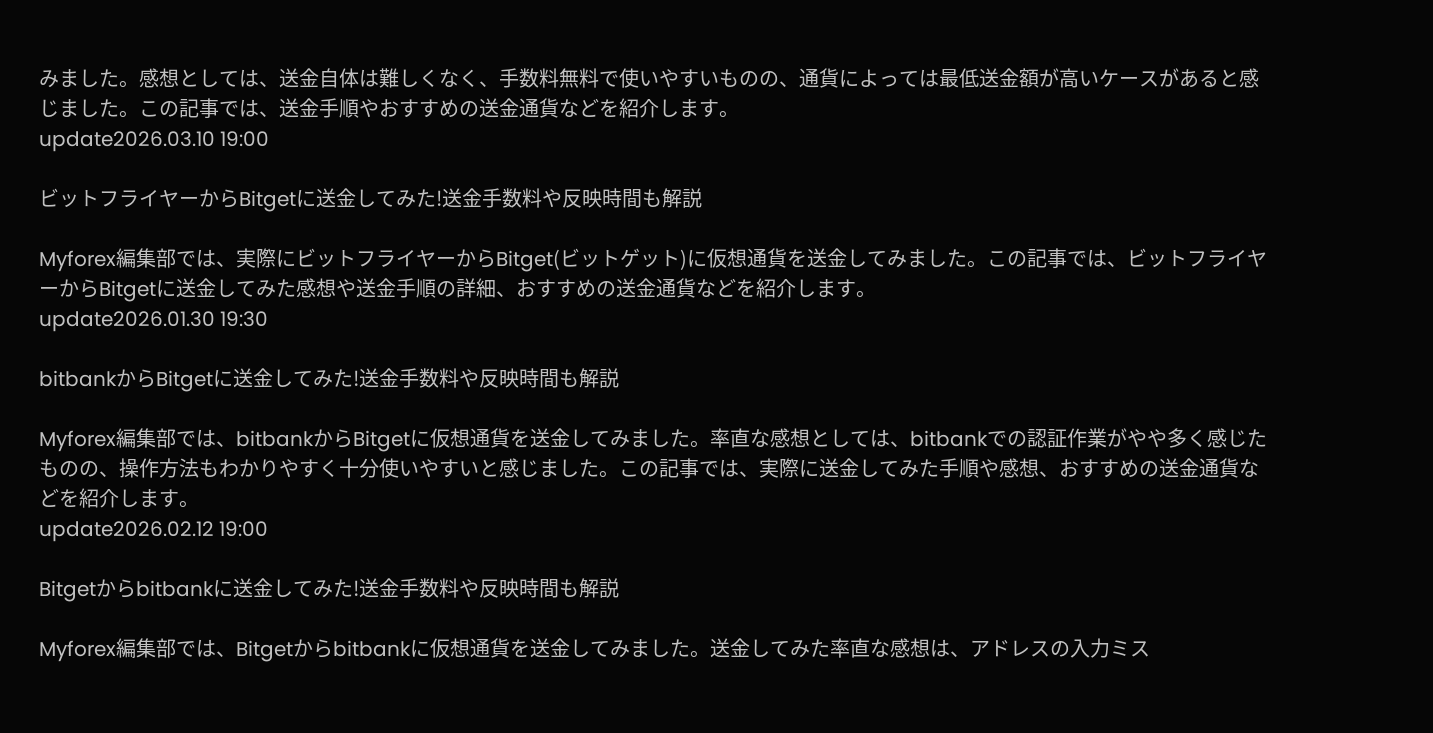みました。感想としては、送金自体は難しくなく、手数料無料で使いやすいものの、通貨によっては最低送金額が高いケースがあると感じました。この記事では、送金手順やおすすめの送金通貨などを紹介します。
update2026.03.10 19:00

ビットフライヤーからBitgetに送金してみた!送金手数料や反映時間も解説

Myforex編集部では、実際にビットフライヤーからBitget(ビットゲット)に仮想通貨を送金してみました。この記事では、ビットフライヤーからBitgetに送金してみた感想や送金手順の詳細、おすすめの送金通貨などを紹介します。
update2026.01.30 19:30

bitbankからBitgetに送金してみた!送金手数料や反映時間も解説

Myforex編集部では、bitbankからBitgetに仮想通貨を送金してみました。率直な感想としては、bitbankでの認証作業がやや多く感じたものの、操作方法もわかりやすく十分使いやすいと感じました。この記事では、実際に送金してみた手順や感想、おすすめの送金通貨などを紹介します。
update2026.02.12 19:00

Bitgetからbitbankに送金してみた!送金手数料や反映時間も解説

Myforex編集部では、Bitgetからbitbankに仮想通貨を送金してみました。送金してみた率直な感想は、アドレスの入力ミス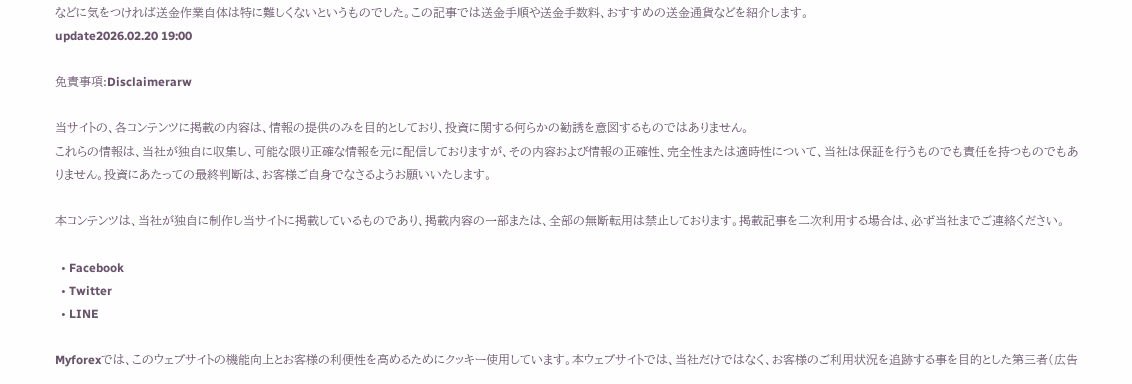などに気をつければ送金作業自体は特に難しくないというものでした。この記事では送金手順や送金手数料、おすすめの送金通貨などを紹介します。
update2026.02.20 19:00

免責事項:Disclaimerarw

当サイトの、各コンテンツに掲載の内容は、情報の提供のみを目的としており、投資に関する何らかの勧誘を意図するものではありません。
これらの情報は、当社が独自に収集し、可能な限り正確な情報を元に配信しておりますが、その内容および情報の正確性、完全性または適時性について、当社は保証を行うものでも責任を持つものでもありません。投資にあたっての最終判断は、お客様ご自身でなさるようお願いいたします。

本コンテンツは、当社が独自に制作し当サイトに掲載しているものであり、掲載内容の一部または、全部の無断転用は禁止しております。掲載記事を二次利用する場合は、必ず当社までご連絡ください。

  • Facebook
  • Twitter
  • LINE

Myforexでは、このウェブサイトの機能向上とお客様の利便性を高めるためにクッキー使用しています。本ウェブサイトでは、当社だけではなく、お客様のご利用状況を追跡する事を目的とした第三者(広告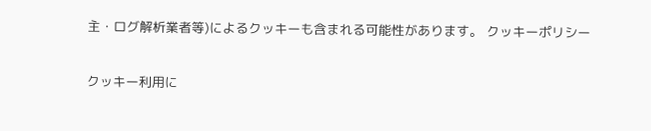主・ログ解析業者等)によるクッキーも含まれる可能性があります。 クッキーポリシー

クッキー利用に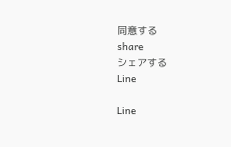同意する
share
シェアする
Line

Line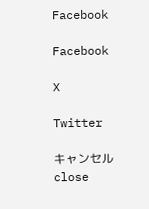Facebook

Facebook

X

Twitter

キャンセル
close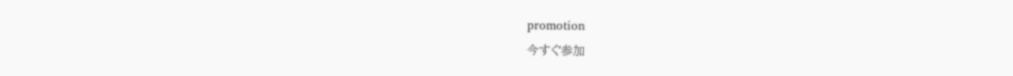promotion
今すぐ参加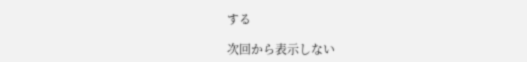する

次回から表示しない